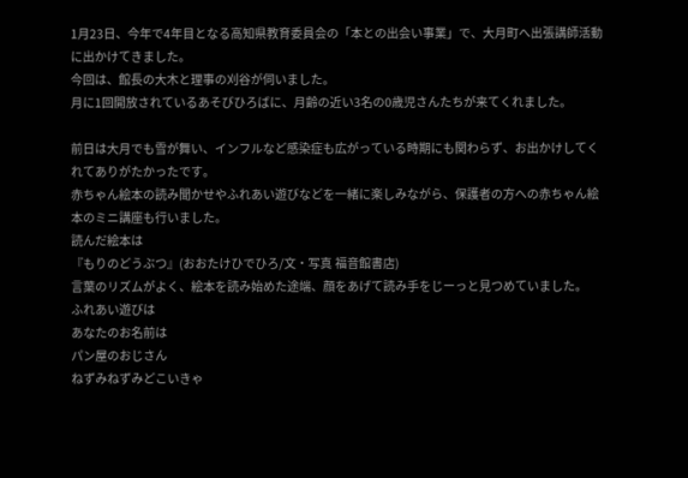1月23日、今年で4年目となる高知県教育委員会の「本との出会い事業」で、大月町へ出張講師活動に出かけてきました。
今回は、館長の大木と理事の刈谷が伺いました。
月に1回開放されているあそびひろばに、月齢の近い3名の0歳児さんたちが来てくれました。

前日は大月でも雪が舞い、インフルなど感染症も広がっている時期にも関わらず、お出かけしてくれてありがたかったです。
赤ちゃん絵本の読み聞かせやふれあい遊びなどを一緒に楽しみながら、保護者の方への赤ちゃん絵本のミニ講座も行いました。
読んだ絵本は
『もりのどうぶつ』(おおたけひでひろ/文・写真 福音館書店)
言葉のリズムがよく、絵本を読み始めた途端、顔をあげて読み手をじーっと見つめていました。
ふれあい遊びは
あなたのお名前は
パン屋のおじさん
ねずみねずみどこいきゃ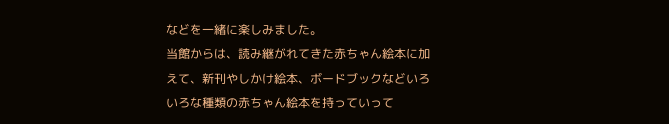などを一緒に楽しみました。
当館からは、読み継がれてきた赤ちゃん絵本に加えて、新刊やしかけ絵本、ボードブックなどいろいろな種類の赤ちゃん絵本を持っていって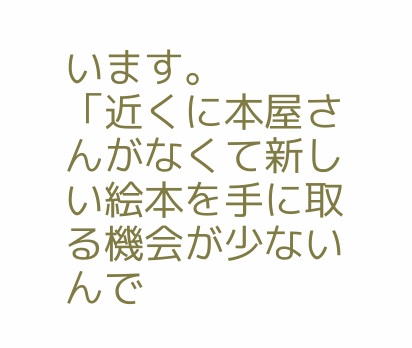います。
「近くに本屋さんがなくて新しい絵本を手に取る機会が少ないんで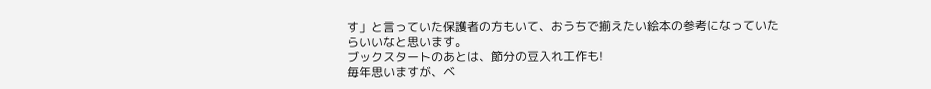す」と言っていた保護者の方もいて、おうちで揃えたい絵本の参考になっていたらいいなと思います。
ブックスタートのあとは、節分の豆入れ工作も!
毎年思いますが、ベ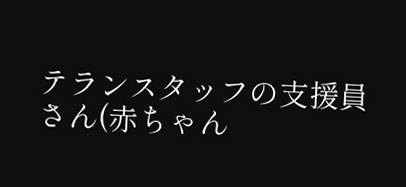テランスタッフの支援員さん(赤ちゃん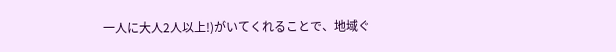一人に大人2人以上!)がいてくれることで、地域ぐ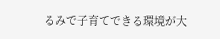るみで子育てできる環境が大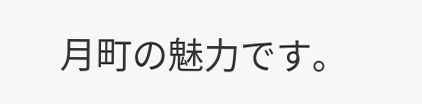月町の魅力です。